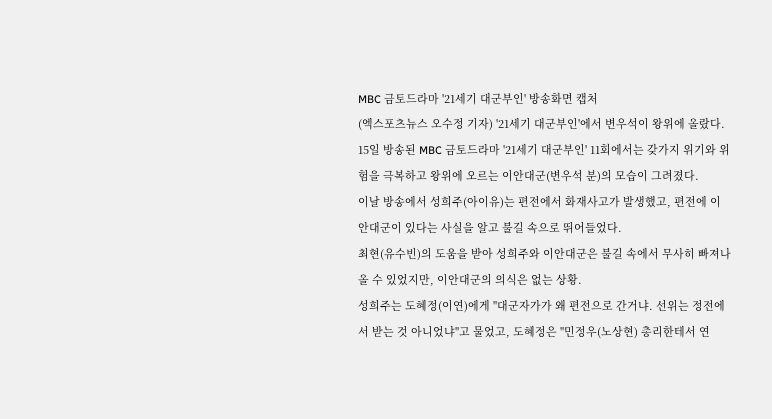MBC 금토드라마 '21세기 대군부인' 방송화면 캡처
(엑스포츠뉴스 오수정 기자) '21세기 대군부인'에서 변우석이 왕위에 올랐다.
15일 방송된 MBC 금토드라마 '21세기 대군부인' 11회에서는 갖가지 위기와 위험을 극복하고 왕위에 오르는 이안대군(변우석 분)의 모습이 그려졌다.
이날 방송에서 성희주(아이유)는 편전에서 화재사고가 발생했고, 편전에 이안대군이 있다는 사실을 알고 불길 속으로 뛰어들었다.
최현(유수빈)의 도움을 받아 성희주와 이안대군은 불길 속에서 무사히 빠져나올 수 있었지만, 이안대군의 의식은 없는 상황.
성희주는 도혜정(이연)에게 "대군자가가 왜 편전으로 간거냐. 선위는 정전에서 받는 것 아니었냐"고 물었고, 도혜정은 "민정우(노상현) 총리한테서 연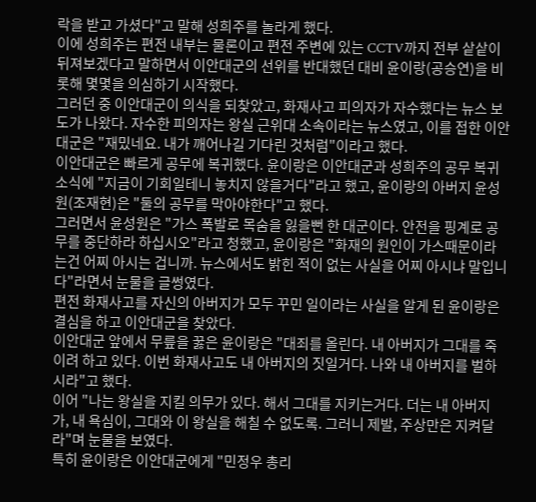락을 받고 가셨다"고 말해 성희주를 놀라게 했다.
이에 성희주는 편전 내부는 물론이고 편전 주변에 있는 CCTV까지 전부 샅샅이 뒤져보겠다고 말하면서 이안대군의 선위를 반대했던 대비 윤이랑(공승연)을 비롯해 몇몇을 의심하기 시작했다.
그러던 중 이안대군이 의식을 되찾았고, 화재사고 피의자가 자수했다는 뉴스 보도가 나왔다. 자수한 피의자는 왕실 근위대 소속이라는 뉴스였고, 이를 접한 이안대군은 "재밌네요. 내가 깨어나길 기다린 것처럼"이라고 했다.
이안대군은 빠르게 공무에 복귀했다. 윤이랑은 이안대군과 성희주의 공무 복귀 소식에 "지금이 기회일테니 놓치지 않을거다"라고 했고, 윤이랑의 아버지 윤성원(조재현)은 "둘의 공무를 막아야한다"고 했다.
그러면서 윤성원은 "가스 폭발로 목숨을 잃을뻔 한 대군이다. 안전을 핑계로 공무를 중단하라 하십시오"라고 청했고, 윤이랑은 "화재의 원인이 가스때문이라는건 어찌 아시는 겁니까. 뉴스에서도 밝힌 적이 없는 사실을 어찌 아시냐 말입니다"라면서 눈물을 글썽였다.
편전 화재사고를 자신의 아버지가 모두 꾸민 일이라는 사실을 알게 된 윤이랑은 결심을 하고 이안대군을 찾았다.
이안대군 앞에서 무릎을 꿇은 윤이랑은 "대죄를 올린다. 내 아버지가 그대를 죽이려 하고 있다. 이번 화재사고도 내 아버지의 짓일거다. 나와 내 아버지를 벌하시라"고 했다.
이어 "나는 왕실을 지킬 의무가 있다. 해서 그대를 지키는거다. 더는 내 아버지가, 내 욕심이, 그대와 이 왕실을 해칠 수 없도록. 그러니 제발, 주상만은 지켜달라"며 눈물을 보였다.
특히 윤이랑은 이안대군에게 "민정우 총리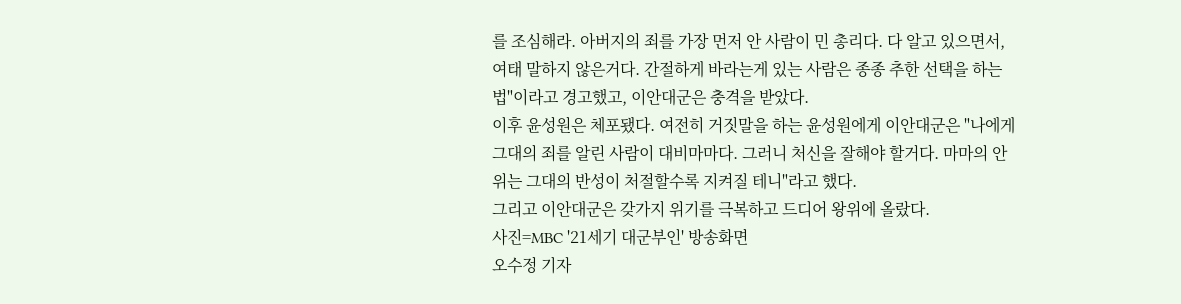를 조심해라. 아버지의 죄를 가장 먼저 안 사람이 민 총리다. 다 알고 있으면서, 여태 말하지 않은거다. 간절하게 바라는게 있는 사람은 종종 추한 선택을 하는 법"이라고 경고했고, 이안대군은 충격을 받았다.
이후 윤성원은 체포됐다. 여전히 거짓말을 하는 윤성원에게 이안대군은 "나에게 그대의 죄를 알린 사람이 대비마마다. 그러니 처신을 잘해야 할거다. 마마의 안위는 그대의 반성이 처절할수록 지켜질 테니"라고 했다.
그리고 이안대군은 갖가지 위기를 극복하고 드디어 왕위에 올랐다.
사진=MBC '21세기 대군부인' 방송화면
오수정 기자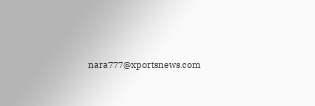nara777@xportsnews.com